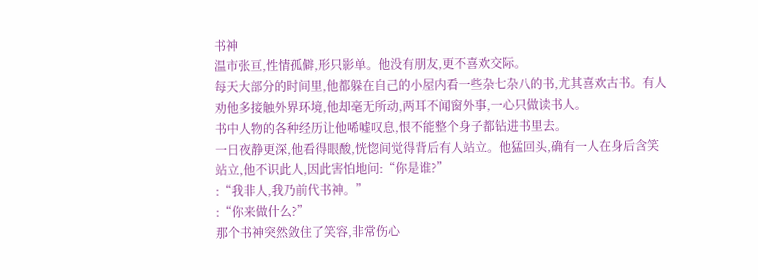书神
温市张亘,性情孤僻,形只影单。他没有朋友,更不喜欢交际。
每天大部分的时间里,他都躲在自己的小屋内看一些杂七杂八的书,尤其喜欢古书。有人劝他多接触外界环境,他却毫无所动,两耳不闻窗外事,一心只做读书人。
书中人物的各种经历让他唏嘘叹息,恨不能整个身子都钻进书里去。
一日夜静更深,他看得眼酸,恍惚间觉得背后有人站立。他猛回头,确有一人在身后含笑站立,他不识此人,因此害怕地问:“你是谁?”
:“我非人,我乃前代书神。”
:“你来做什么?”
那个书神突然敛住了笑容,非常伤心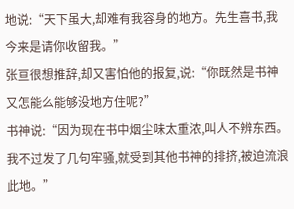地说:“天下虽大,却难有我容身的地方。先生喜书,我今来是请你收留我。”
张亘很想推辞,却又害怕他的报复,说:“你既然是书神又怎能么能够没地方住呢?”
书神说:“因为现在书中烟尘味太重浓,叫人不辨东西。我不过发了几句牢骚,就受到其他书神的排挤,被迫流浪此地。”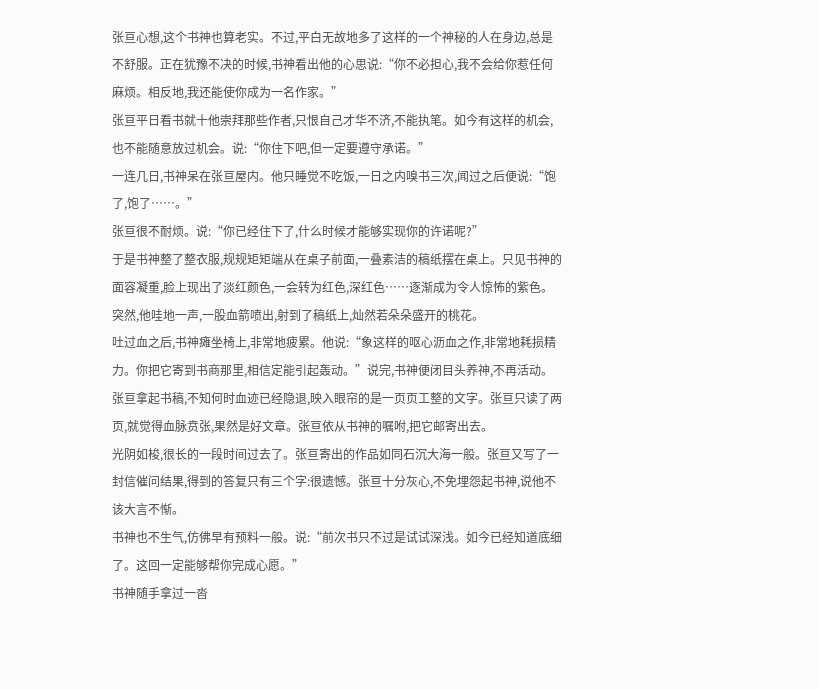张亘心想,这个书神也算老实。不过,平白无故地多了这样的一个神秘的人在身边,总是不舒服。正在犹豫不决的时候,书神看出他的心思说:“你不必担心,我不会给你惹任何麻烦。相反地,我还能使你成为一名作家。”
张亘平日看书就十他崇拜那些作者,只恨自己才华不济,不能执笔。如今有这样的机会,也不能随意放过机会。说:“你住下吧,但一定要遵守承诺。”
一连几日,书神呆在张亘屋内。他只睡觉不吃饭,一日之内嗅书三次,闻过之后便说:“饱了,饱了……。”
张亘很不耐烦。说:“你已经住下了,什么时候才能够实现你的许诺呢?”
于是书神整了整衣服,规规矩矩端从在桌子前面,一叠素洁的稿纸摆在桌上。只见书神的面容凝重,脸上现出了淡红颜色,一会转为红色,深红色……逐渐成为令人惊怖的紫色。突然,他哇地一声,一股血箭喷出,射到了稿纸上,灿然若朵朵盛开的桃花。
吐过血之后,书神瘫坐椅上,非常地疲累。他说:“象这样的呕心沥血之作,非常地耗损精力。你把它寄到书商那里,相信定能引起轰动。”说完,书神便闭目头养神,不再活动。
张亘拿起书稿,不知何时血迹已经隐退,映入眼帘的是一页页工整的文字。张亘只读了两页,就觉得血脉贲张,果然是好文章。张亘依从书神的嘱咐,把它邮寄出去。
光阴如梭,很长的一段时间过去了。张亘寄出的作品如同石沉大海一般。张亘又写了一封信催问结果,得到的答复只有三个字:很遗憾。张亘十分灰心,不免埋怨起书神,说他不该大言不惭。
书神也不生气,仿佛早有预料一般。说:“前次书只不过是试试深浅。如今已经知道底细了。这回一定能够帮你完成心愿。”
书神随手拿过一沓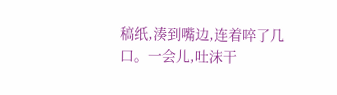稿纸,湊到嘴边,连着啐了几口。一会儿,吐沫干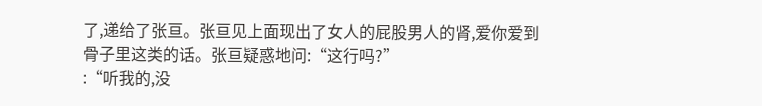了,递给了张亘。张亘见上面现出了女人的屁股男人的肾,爱你爱到骨子里这类的话。张亘疑惑地问:“这行吗?”
:“听我的,没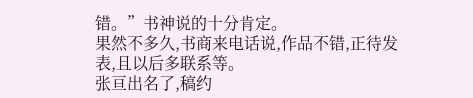错。”书神说的十分肯定。
果然不多久,书商来电话说,作品不错,正待发表,且以后多联系等。
张亘出名了,稿约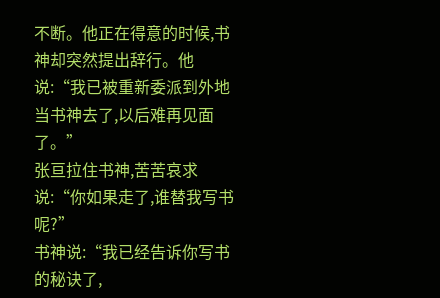不断。他正在得意的时候,书神却突然提出辞行。他说:“我已被重新委派到外地当书神去了,以后难再见面了。”
张亘拉住书神,苦苦哀求说:“你如果走了,谁替我写书呢?”
书神说:“我已经告诉你写书的秘诀了,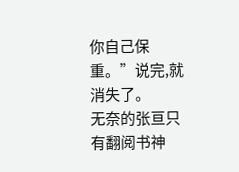你自己保重。”说完,就消失了。
无奈的张亘只有翻阅书神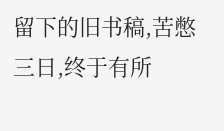留下的旧书稿,苦憋三日,终于有所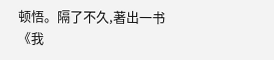顿悟。隔了不久,著出一书《我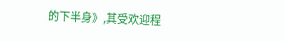的下半身》,其受欢迎程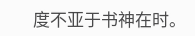度不亚于书神在时。